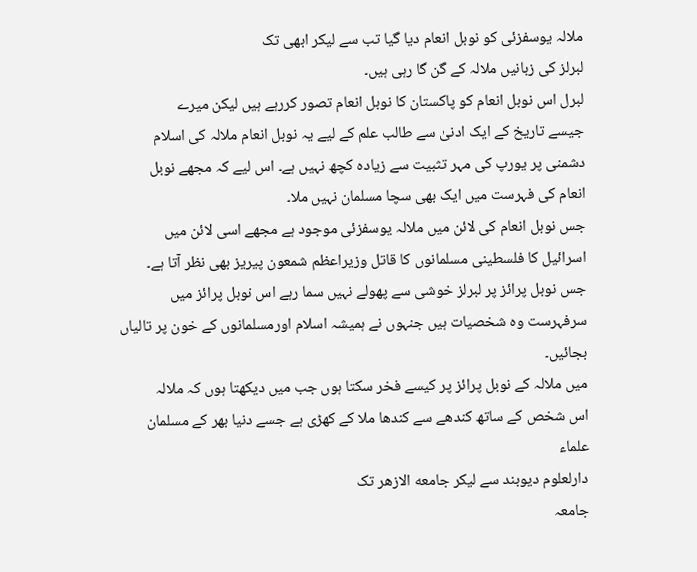ملالہ یوسفزئی کو نوبل انعام دیا گیا تب سے لیکر ابھی تک
لبرلز کی زبانیں ملالہ کے گن گا رہی ہیں۔
لبرل اس نوبل انعام کو پاکستان کا نوبل انعام تصور کررہے ہیں لیکن میرے
جیسے تاریخ کے ایک ادنیٰ سے طالب علم کے لیے یہ نوبل انعام ملالہ کی اسلام
دشمنی پر یورپ کی مہر تثبیت سے زیادہ کچھ نہیں ہے۔ اس لیے کہ مجھے نوبل
انعام کی فہرست میں ایک بھی سچا مسلمان نہیں ملا۔
جس نوبل انعام کی لائن میں ملالہ یوسفزئی موجود ہے مجھے اسی لائن میں
اسرائیل کا فلسطینی مسلمانوں کا قاتل وزیراعظم شمعون پیریز بھی نظر آتا ہے۔
جس نوبل پرائز پر لبرلز خوشی سے پھولے نہیں سما رہے اس نوبل پرائز میں
سرفہرست وہ شخصیات ہیں جنہوں نے ہمیشہ اسلام اورمسلمانوں کے خون پر تالیاں
بجائیں۔
میں ملالہ کے نوبل پرائز پر کیسے فخر سکتا ہوں جب میں دیکھتا ہوں کہ ملالہ
اس شخص کے ساتھ کندھے سے کندھا ملا کے کھڑی ہے جسے دنیا بھر کے مسلمان
علماء
دارلعلوم دیوبند سے لیکر جامعه الازھر تک
جامعہ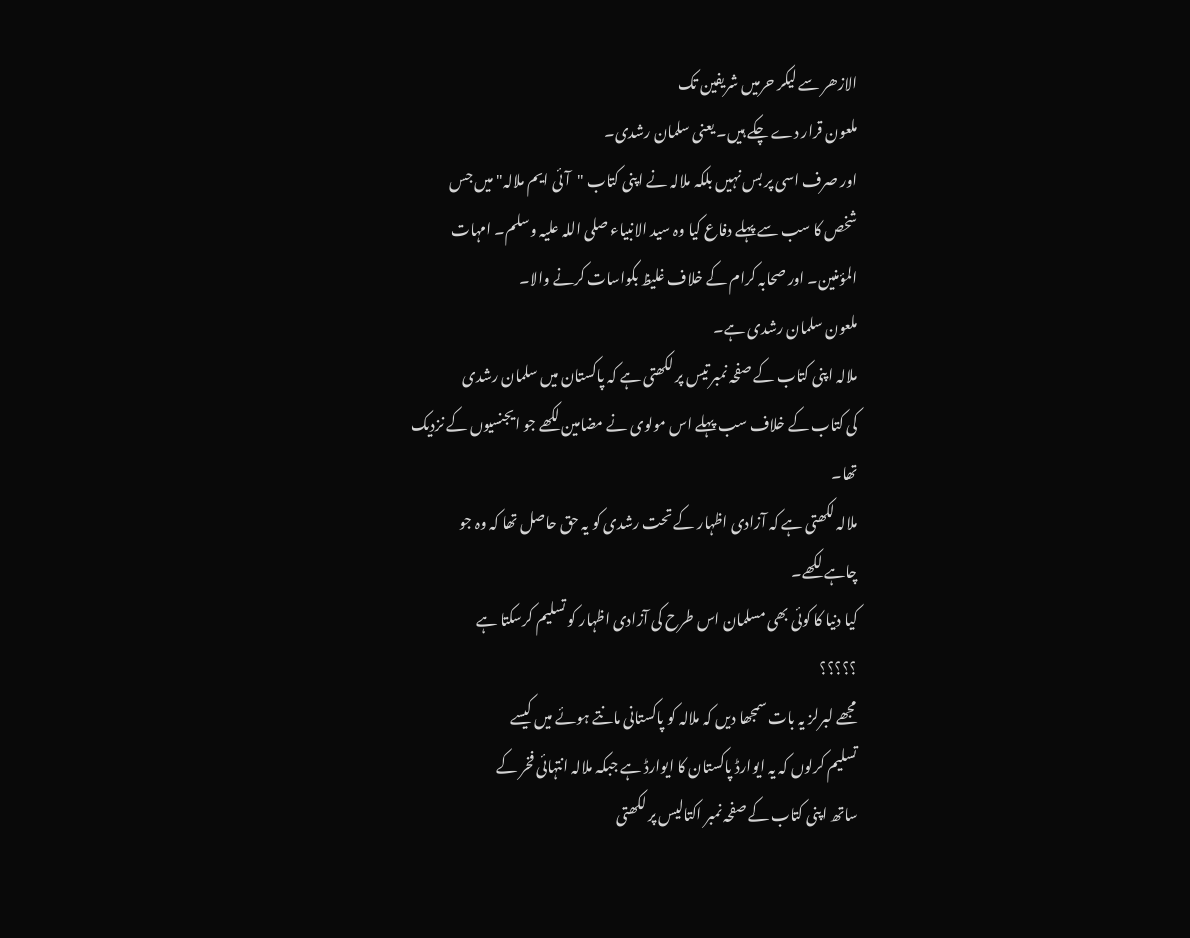الازھر سے لیکر حرمیں شریفین تک
ملعون قرار دے چکے ہیں۔ یعنی سلمان رشدی۔
اور صرف اسی پر بس نہیں بلکہ ملالہ نے اپنی کتاب "آئی ایم ملالہ" میں جس
شخص کا سب سے پہلے دفاع کیا وہ سید الانبیاء صلی اللہ علیہ وسلم۔ امہات
المؤمنین۔ اور صحابہ کرام کے خلاف غلیظ بکواسات کرنے والا۔
ملعون سلمان رشدی ہے۔
ملالہ اپنی کتاب کے صفحہ نمبر تیس پر لکھتی ہے کہ پاکستان میں سلمان رشدی
کی کتاب کے خلاف سب پہلے اس مولوی نے مضامین لکھے جو ایجنسیوں کے نزدیک
تھا۔
ملالہ لکھتی ہے کہ آزادی اظہار کے تحت رشدی کو یہ حق حاصل تھا کہ وہ جو
چاہے لکھے۔
کیا دنیا کا کوئی بھی مسلمان اس طرح کی آزادی اظہار کو تسلیم کرسکتا ہے
؟؟؟؟؟
مجھے لبرلز یہ بات سمجھا دیں کہ ملالہ کو پاکستانی مانتے ہوئے میں کیسے
تسلیم کرلوں کہ یہ ایوارڈ پاکستان کا ایوارڈ ہے جبکہ ملالہ انتہائی فخر کے
ساتھ اپنی کتاب کے صفحہ نمبر اکتالیس پر لکھتی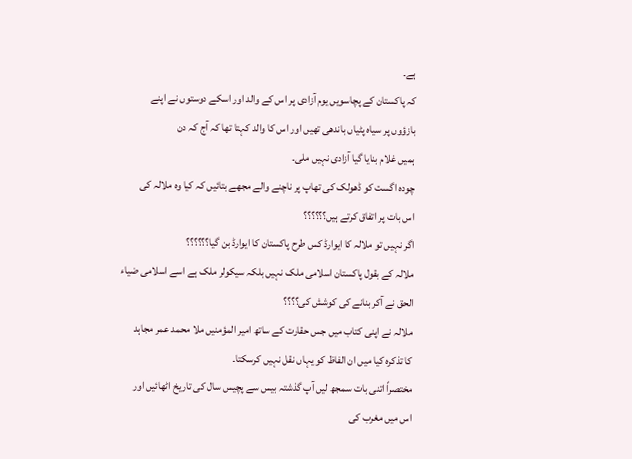ہے۔
کہ پاکستان کے پچاسویں یوم آزادی پر اس کے والد اور اسکے دوستوں نے اپنے
بازؤوں پر سیاہ پٹیاں باندھی تھیں اور اس کا والد کہتا تھا کہ آج کہ دن
ہمیں غلام بنایا گیا آزادی نہیں ملی۔
چودہ اگست کو ڈھولک کی تھاپ پر ناچنے والے مجھے بتائیں کہ کیا وہ ملالہ کی
اس بات پر اتفاق کرتے ہیں؟؟؟؟؟؟
اگر نہیں تو ملالہ کا ایوارڈ کس طرح پاکستان کا ایوارڈ بن گیا؟؟؟؟؟؟
ملالہ کے بقول پاکستان اسلامی ملک نہیں بلکہ سیکولر ملک ہے اسے اسلامی ضیاء
الحق نے آکر بنانے کی کوشش کی؟؟؟؟
ملالہ نے اپنی کتاب میں جس حقارت کے ساتھ امیر المؤمنیں ملا محمد عمر مجاہد
کا تذکرہ کیا میں ان الفاظ کو یہاں نقل نہیں کرسکتا۔
مختصراً اتنی بات سمجھ لیں آپ گذشتہ بیس سے پچیس سال کی تاریخ اٹھائیں اور
اس میں مغرب کی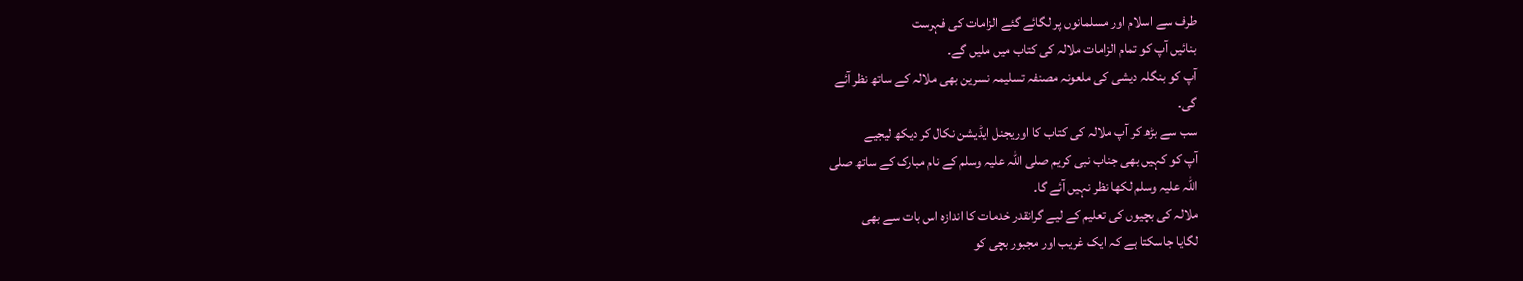طرف سے اسلام اور مسلمانوں پر لگائے گئے الزامات کی فہرست
بنائیں آپ کو تمام الزامات ملالہ کی کتاب میں ملیں گے۔
آپ کو بنگلہ دیشی کی ملعونہ مصنفہ تسلیمہ نسرین بھی ملالہ کے ساتھ نظر آئے
گی۔
سب سے بڑھ کر آپ ملالہ کی کتاب کا اوریجنل ایڈیشن نکال کر دیکھ لیجیے
آپ کو کہیں بھی جناب نبی کریم صلی اللہ علیہ وسلم کے نام مبارک کے ساتھ صلی
اللہ علیہ وسلم لکھا نظر نہیں آئے گا۔
ملالہ کی بچیوں کی تعلیم کے لیے گرانقدر خدمات کا اندازہ اس بات سے بھی
لگایا جاسکتا ہے کہ ایک غریب اور مجبور بچی کو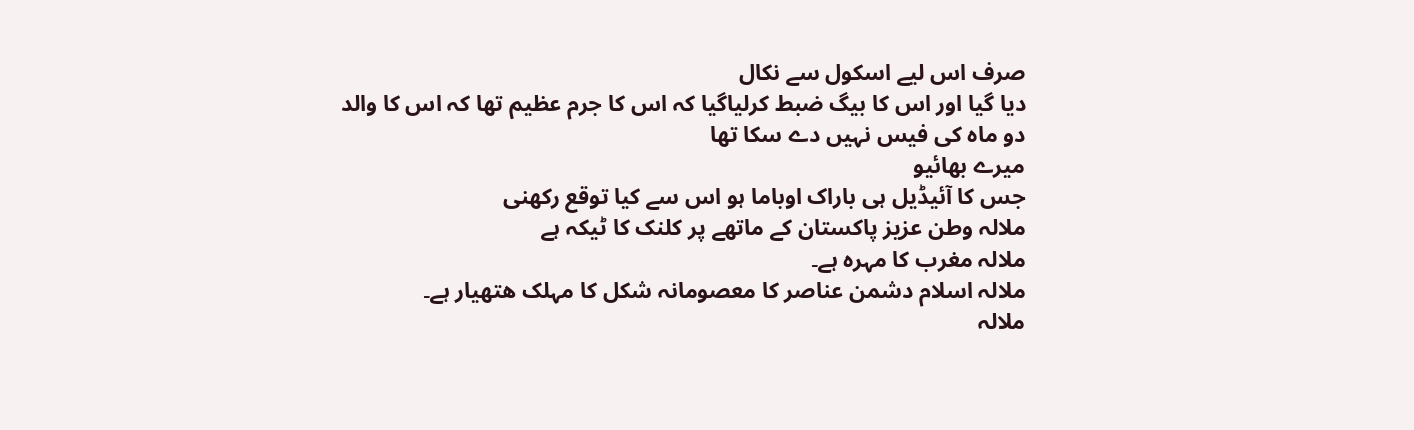صرف اس لیے اسکول سے نکال
دیا گیا اور اس کا بیگ ضبط کرلیاگیا کہ اس کا جرم عظیم تھا کہ اس کا والد
دو ماہ کی فیس نہیں دے سکا تھا
میرے بھائیو
جس کا آئیڈیل ہی باراک اوباما ہو اس سے کیا توقع رکھنی
ملالہ وطن عزیز پاکستان کے ماتھے پر کلنک کا ٹیکہ ہے
ملالہ مغرب کا مہرہ ہے۔
ملالہ اسلام دشمن عناصر کا معصومانہ شکل کا مہلک ھتھیار ہے۔
ملالہ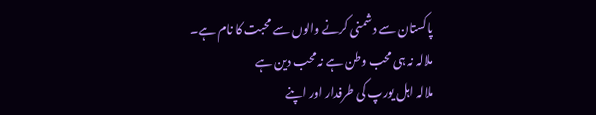پاکستان سے دشمنی کرنے والوں سے محبت کا نام ہے۔
ملالہ نہ ہی محب وطن ہے نہ محب دین ہے
ملالہ اہل یورپ کی طرفدار اور اپنے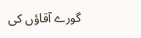گورے آقاؤں کی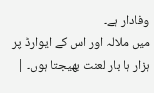وفادار ہے۔
میں ملالہ اور اس کے ایوارڈ پر ہزار ہا بار لعنت بھیجتا ہوں۔ |